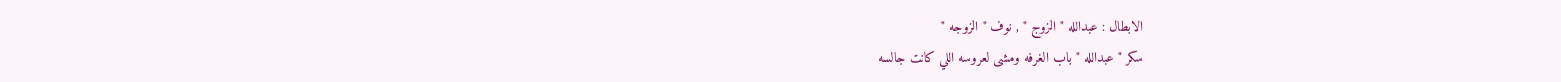الابطال : عبدالله " الزوج " , نوف " الزوجه "
سكر " عبدالله " باب الغرفه ومشى لعروسه اللي كانت جالسه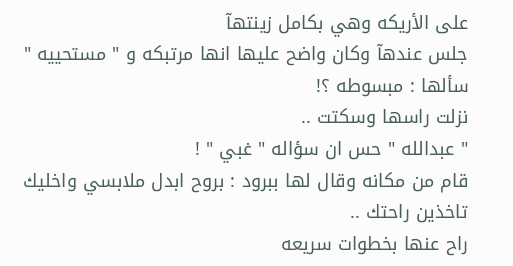على الأريكه وهي بكامل زينتهآ
جلس عندهآ وكان واضح عليها انها مرتبكه و " مستحييه "
سألها : مبسوطه ؟!
نزلت راسها وسكتت ..
" عبدالله " حس ان سؤاله " غبي " !
قام من مكانه وقال لها ببرود : بروح ابدل ملابسي واخليك تاخذين راحتك ..
راح عنها بخطوات سريعه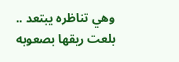وهي تناظره يبتعد ..
بلعت ريقها بصعوبه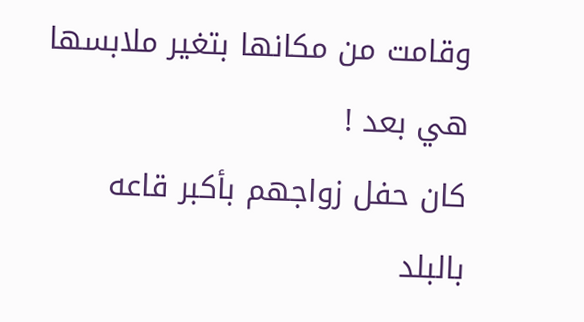وقامت من مكانها بتغير ملابسها هي بعد !
كان حفل زواجهم بأكبر قاعه بالبلد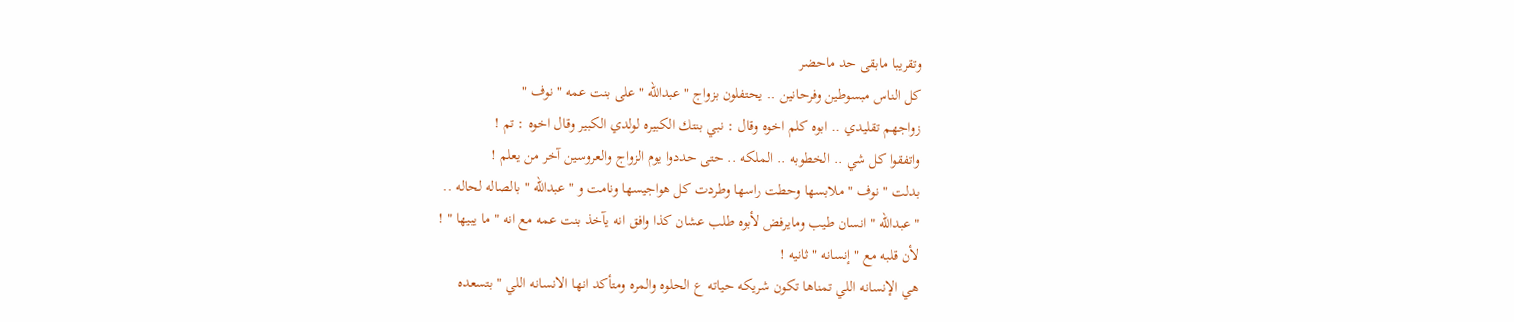وتقريبا مابقى حد ماحضر
كل الناس مبسوطين وفرحانين .. يحتفلون بزواج " عبدالله " على بنت عمه " نوف "
زواجهم تقليدي .. ابوه كلم اخوه وقال : نبي بنتك الكبيره لولدي الكبير وقال اخوه : تم !
واتفقوا كل شي .. الخطوبه .. الملكه .. حتى حددوا يوم الزواج والعروسين آخر من يعلم !
بدلت " نوف " ملابسها وحطت راسها وطردت كل هواجيسها ونامت و " عبدالله " بالصاله لحاله ..
" عبدالله " انسان طيب ومايرفض لأبوه طلب عشان كذا وافق انه يآخذ بنت عمه مع انه " ما يبيها " !
لأن قلبه مع " إنسانه " ثانيه !
هي الإنسانه اللي تمناها تكون شريكه حياته ع الحلوه والمره ومتأكد انها الانسانه اللي " بتسعده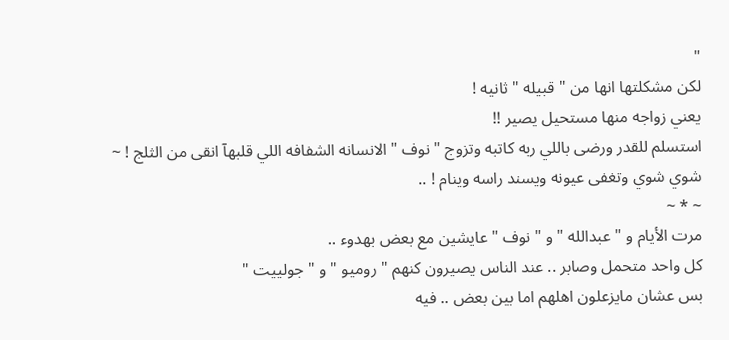"
لكن مشكلتها انها من " قبيله " ثانيه !
يعني زواجه منها مستحيل يصير !!
استسلم للقدر ورضى باللي ربه كاتبه وتزوج " نوف " الانسانه الشفافه اللي قلبهآ انقى من الثلج ! ~
شوي شوي وتغفى عيونه ويسند راسه وينام ! ..
~ * ~
مرت الأيام و " عبدالله " و " نوف " عايشين مع بعض بهدوء ..
كل واحد متحمل وصابر .. عند الناس يصيرون كنهم " روميو " و " جولييت "
بس عشان مايزعلون اهلهم اما بين بعض .. فيه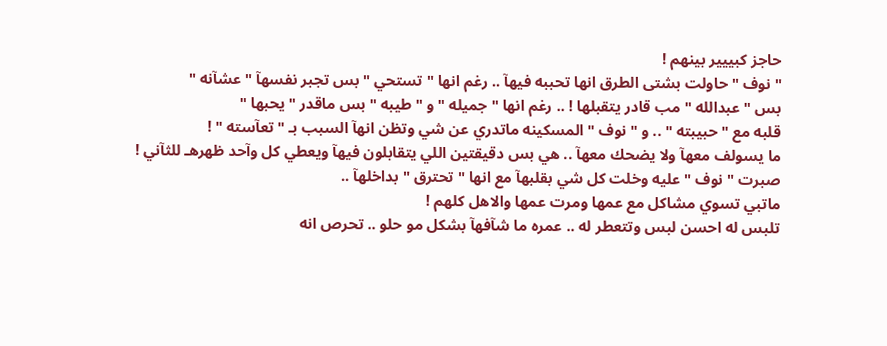حاجز كبييير بينهم !
" نوف " حاولت بشتى الطرق انها تحببه فيهآ .. رغم انها " تستحي " بس تجبر نفسهآ " عشآنه "
بس " عبدالله " مب قادر يتقبلها ! .. رغم انها " جميله " و " طيبه " بس ماقدر " يحبها "
قلبه مع " حبيبته " .. و " نوف " المسكينه ماتدري عن شي وتظن انهآ السبب بـ " تعآسته " !
ما يسولف معهآ ولا يضحك معهآ .. هي بس دقيقتين اللي يتقابلون فيهآ ويعطي كل وآحد ظهرهـ للثآني !
صبرت " نوف " عليه وخلت كل شي بقلبهآ مع انها " تحترق " بداخلهآ ..
ماتبي تسوي مشاكل مع عمها ومرت عمها والاهل كلهم !
تلبس له احسن لبس وتتعطر له .. عمره ما شآفهآ بشكل مو حلو .. تحرص انه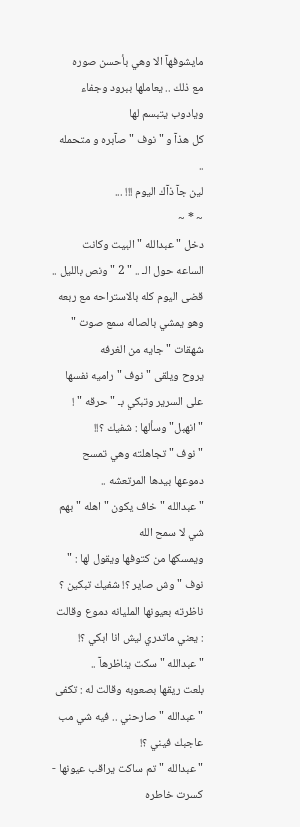مايشوفهآ الا وهي بأحسن صوره
مع ذلك .. يعاملها ببرود وجفاء ويادوب يتبسم لها
كل هذآ و " نوف " صآبره و متحمله ..
لين جآ ذآك اليوم !!! ...
~ * ~
دخل " عبدالله " البيت وكانت الساعه حول الـ .. " 2 " ونص بالليل ..
قضى اليوم كله بالاستراحه مع ربعه
وهو يمشي بالصاله سمع صوت " شهقات " جايه من الغرفه
يروح ويلقى " نوف " راميه نفسها على السرير وتبكي بـ " حرقه " !
" انهبل" وسألها : شفيك ؟!!
" نوف " تجاهلته وهي تمسح دموعها بيدها المرتعشه ..
" عبدالله " خاف يكون " اهله " بهم شي لا سمح الله
ويمسكها من كتوفها ويقول لها : " نوف " وش صاير ؟! شفيك تبكين ؟
ناظرته بعيونها المليانه دموع وقالت : يعني ماتدري ليش انا ابكي ؟!
" عبدالله " سكت يناظرهآ ..
بلعت ريقها بصعوبه وقالت له : تكفى " عبدالله " صارحني .. فيه شي مب عاجبك فيني ؟!
" عبدالله " تم ساكت يراقب عيونها - كسرت خاطره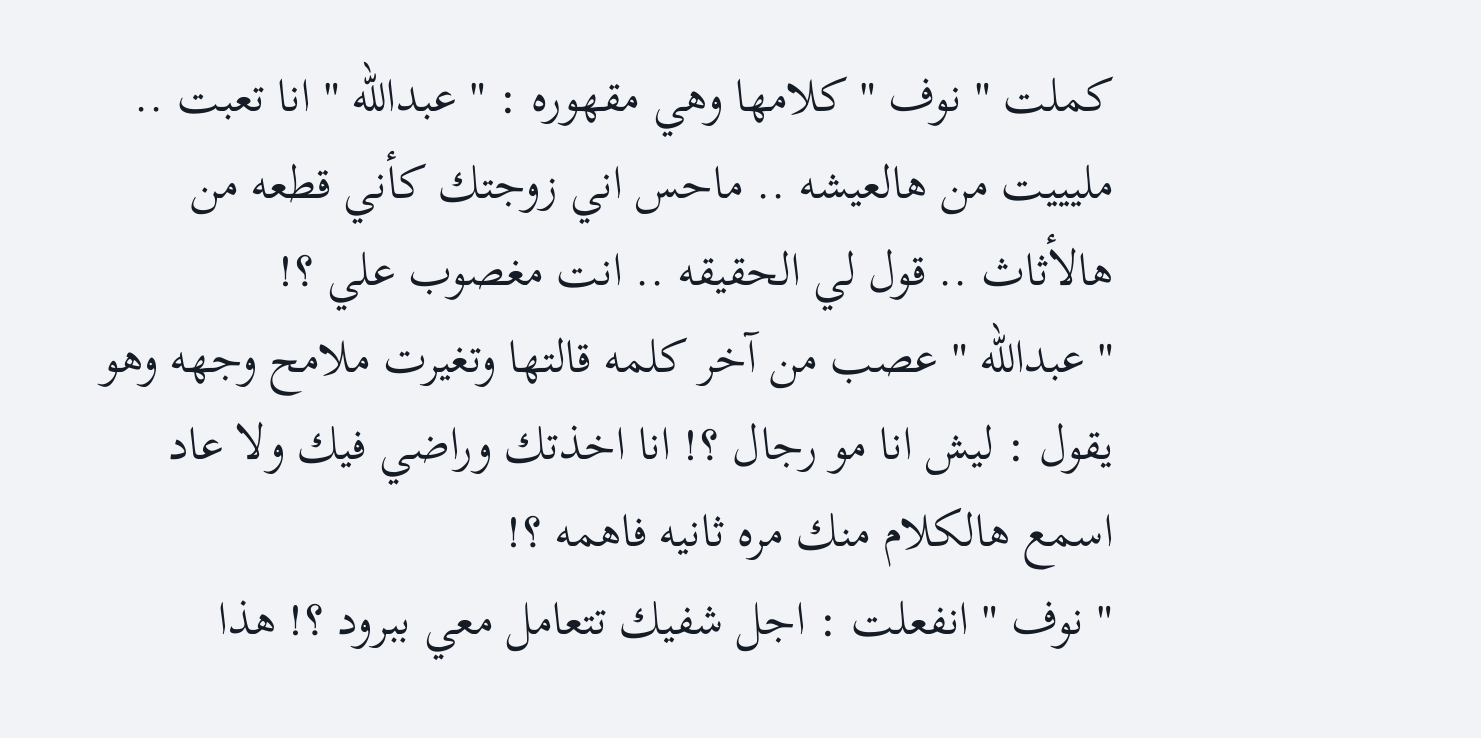كملت " نوف " كلامها وهي مقهوره : " عبدالله " انا تعبت .. مليييت من هالعيشه .. ماحس اني زوجتك كأني قطعه من هالأثاث .. قول لي الحقيقه .. انت مغصوب علي ؟!
" عبدالله " عصب من آخر كلمه قالتها وتغيرت ملامح وجهه وهو يقول : ليش انا مو رجال ؟! انا اخذتك وراضي فيك ولا عاد اسمع هالكلام منك مره ثانيه فاهمه ؟!
" نوف " انفعلت : اجل شفيك تتعامل معي ببرود ؟! هذا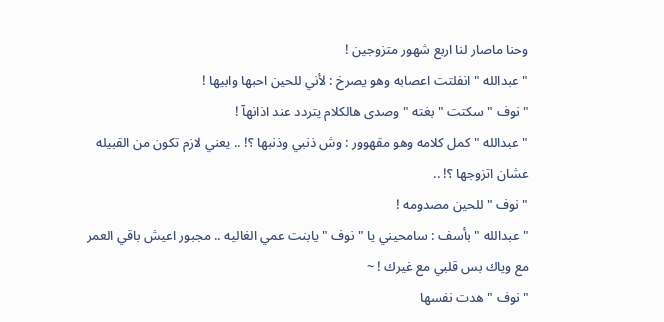وحنا ماصار لنا اربع شهور متزوجين !
" عبدالله " انفلتت اعصابه وهو يصرخ : لأني للحين احبها وابيها !
" نوف " سكتت " بغته " وصدى هالكلام يتردد عند اذانهآ !
" عبدالله " كمل كلامه وهو مقهوور : وش ذنبي وذنبها ؟! .. يعني لازم تكون من القبيله عشان اتزوجها ؟! ..
" نوف " للحين مصدومه !
" عبدالله " بأسف : سامحيني يا " نوف " يابنت عمي الغاليه .. مجبور اعيش باقي العمر مع وياك بس قلبي مع غيرك ! ~
" نوف " هدت نفسها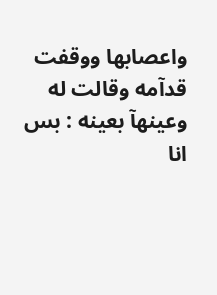واعصابها ووقفت قدآمه وقالت له وعينهآ بعينه : بس انا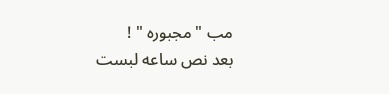مب " مجبوره " !
بعد نص ساعه لبست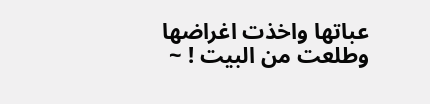عباتها واخذت اغراضها وطلعت من البيت ! ~